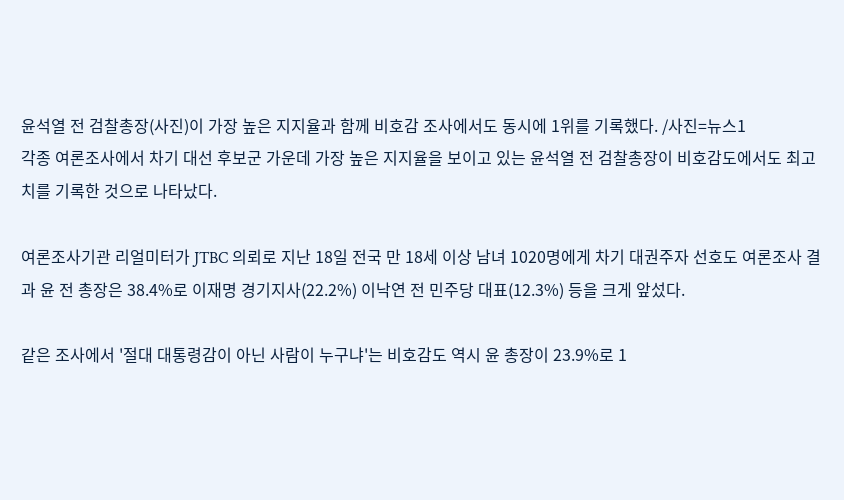윤석열 전 검찰총장(사진)이 가장 높은 지지율과 함께 비호감 조사에서도 동시에 1위를 기록했다. /사진=뉴스1
각종 여론조사에서 차기 대선 후보군 가운데 가장 높은 지지율을 보이고 있는 윤석열 전 검찰총장이 비호감도에서도 최고치를 기록한 것으로 나타났다.

여론조사기관 리얼미터가 JTBC 의뢰로 지난 18일 전국 만 18세 이상 남녀 1020명에게 차기 대권주자 선호도 여론조사 결과 윤 전 총장은 38.4%로 이재명 경기지사(22.2%) 이낙연 전 민주당 대표(12.3%) 등을 크게 앞섰다.

같은 조사에서 '절대 대통령감이 아닌 사람이 누구냐'는 비호감도 역시 윤 총장이 23.9%로 1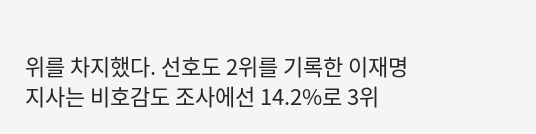위를 차지했다. 선호도 2위를 기록한 이재명 지사는 비호감도 조사에선 14.2%로 3위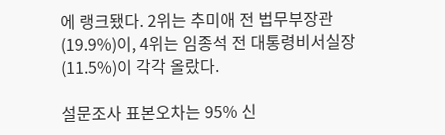에 랭크됐다. 2위는 추미애 전 법무부장관(19.9%)이, 4위는 임종석 전 대통령비서실장(11.5%)이 각각 올랐다.

설문조사 표본오차는 95% 신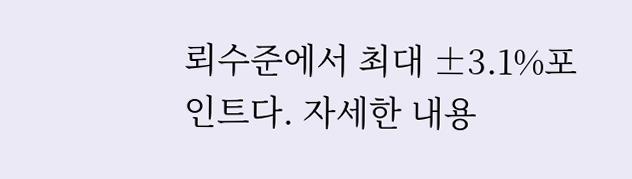뢰수준에서 최대 ±3.1%포인트다. 자세한 내용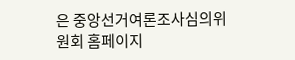은 중앙선거여론조사심의위원회 홈페이지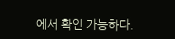에서 확인 가능하다.